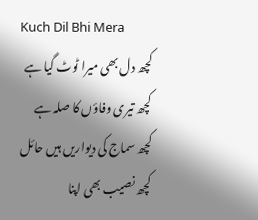Kuch Dil Bhi Mera
کچھ دل بھی میرا ٹوٹ گیا ہے
کچھ تیری وفاؤں کا صلہ ہے
کچھ سماج کی دیواریں ہیں حائل
کچھ نصیب بھی اپنا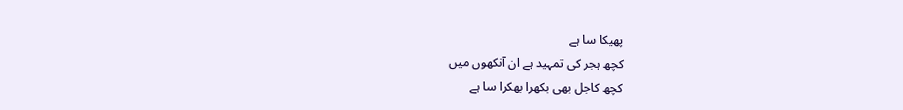پھیکا سا ہے
کچھ ہجر کی تمہید ہے ان آنکھوں میں
کچھ کاجل بھی بکھرا بھکرا سا ہے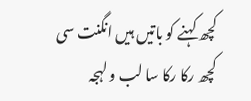کچھ کہنے کو باتیں ہیں انگنت سی
کچھ رکا رکا سا لب و لہجہ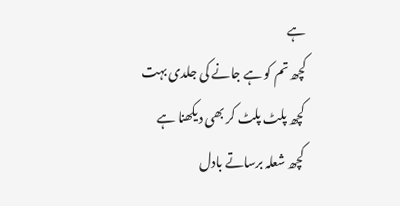ہے
کچھ تم کو ہے جانے کی جلدی بہت
کچھ پلٹ پلٹ کر بھی دیکھنا ہے
کچھ شعلہ برساتے بادل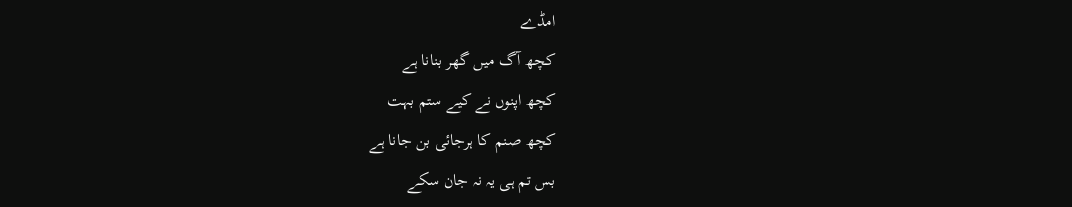امڈے
کچھ آگ میں گھر بنانا ہے
کچھ اپنوں نے کیے ستم بہت
کچھ صنم کا ہرجائی بن جانا ہے
بس تم ہی یہ نہ جان سکے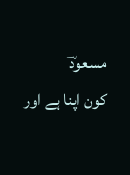مسعودؔ
کون اپنا ہے اور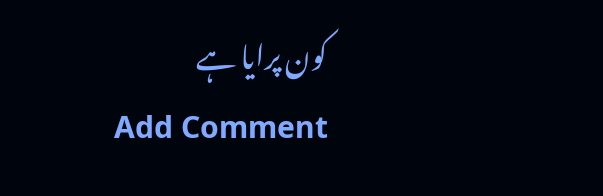کون پرایا ہے
Add Comment